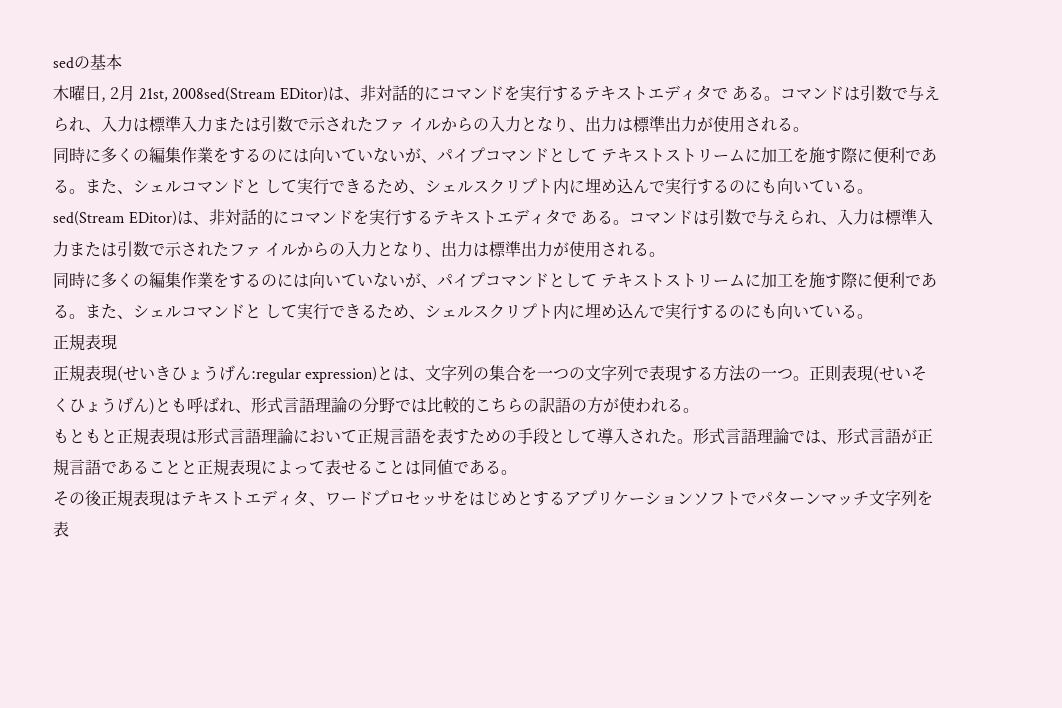sedの基本
木曜日, 2月 21st, 2008sed(Stream EDitor)は、非対話的にコマンドを実行するテキストエディタで ある。コマンドは引数で与えられ、入力は標準入力または引数で示されたファ イルからの入力となり、出力は標準出力が使用される。
同時に多くの編集作業をするのには向いていないが、パイプコマンドとして テキストストリームに加工を施す際に便利である。また、シェルコマンドと して実行できるため、シェルスクリプト内に埋め込んで実行するのにも向いている。
sed(Stream EDitor)は、非対話的にコマンドを実行するテキストエディタで ある。コマンドは引数で与えられ、入力は標準入力または引数で示されたファ イルからの入力となり、出力は標準出力が使用される。
同時に多くの編集作業をするのには向いていないが、パイプコマンドとして テキストストリームに加工を施す際に便利である。また、シェルコマンドと して実行できるため、シェルスクリプト内に埋め込んで実行するのにも向いている。
正規表現
正規表現(せいきひょうげん:regular expression)とは、文字列の集合を一つの文字列で表現する方法の一つ。正則表現(せいそくひょうげん)とも呼ばれ、形式言語理論の分野では比較的こちらの訳語の方が使われる。
もともと正規表現は形式言語理論において正規言語を表すための手段として導入された。形式言語理論では、形式言語が正規言語であることと正規表現によって表せることは同値である。
その後正規表現はテキストエディタ、ワードプロセッサをはじめとするアプリケーションソフトでパターンマッチ文字列を表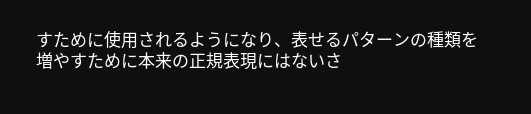すために使用されるようになり、表せるパターンの種類を増やすために本来の正規表現にはないさ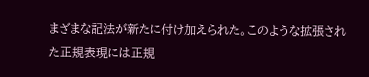まざまな記法が新たに付け加えられた。このような拡張された正規表現には正規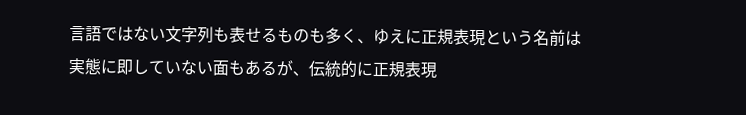言語ではない文字列も表せるものも多く、ゆえに正規表現という名前は実態に即していない面もあるが、伝統的に正規表現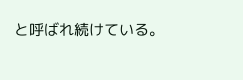と呼ばれ続けている。